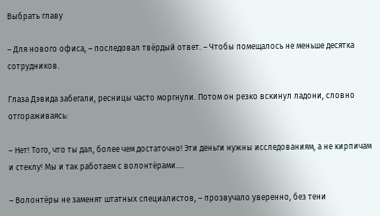Выбрать главу

– Для нового офиса, – последовал твёрдый ответ. – Чтобы помещалось не меньше десятка сотрудников.

Глаза Дэвида забегали, ресницы часто моргнули. Потом он резко вскинул ладони, словно отгораживаясь:

– Нет! Того, что ты дал, более чем достаточно! Эти деньги нужны исследованиям, а не кирпичам и стеклу! Мы и так работаем с волонтёрами….

– Волонтёры не заменят штатных специалистов, – прозвучало уверенно, без тени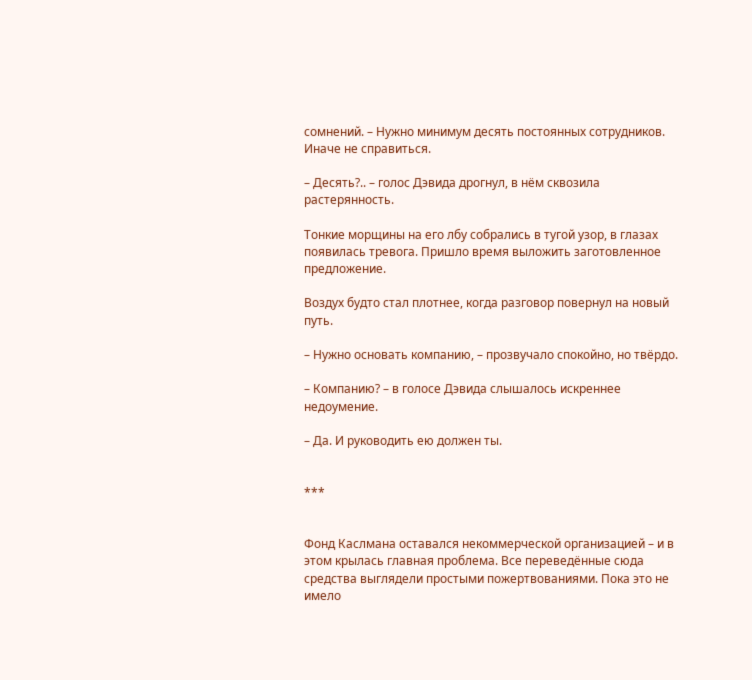сомнений. – Нужно минимум десять постоянных сотрудников. Иначе не справиться.

– Десять?.. – голос Дэвида дрогнул, в нём сквозила растерянность.

Тонкие морщины на его лбу собрались в тугой узор, в глазах появилась тревога. Пришло время выложить заготовленное предложение.

Воздух будто стал плотнее, когда разговор повернул на новый путь.

– Нужно основать компанию, – прозвучало спокойно, но твёрдо.

– Компанию? – в голосе Дэвида слышалось искреннее недоумение.

– Да. И руководить ею должен ты.


***


Фонд Каслмана оставался некоммерческой организацией – и в этом крылась главная проблема. Все переведённые сюда средства выглядели простыми пожертвованиями. Пока это не имело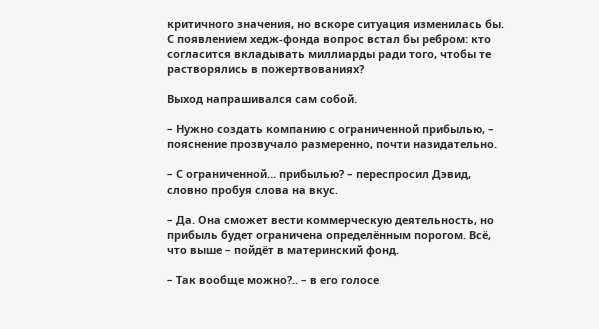критичного значения, но вскоре ситуация изменилась бы. С появлением хедж-фонда вопрос встал бы ребром: кто согласится вкладывать миллиарды ради того, чтобы те растворялись в пожертвованиях?

Выход напрашивался сам собой.

– Нужно создать компанию с ограниченной прибылью, – пояснение прозвучало размеренно, почти назидательно.

– С ограниченной… прибылью? – переспросил Дэвид, словно пробуя слова на вкус.

– Да. Она сможет вести коммерческую деятельность, но прибыль будет ограничена определённым порогом. Всё, что выше – пойдёт в материнский фонд.

– Так вообще можно?.. – в его голосе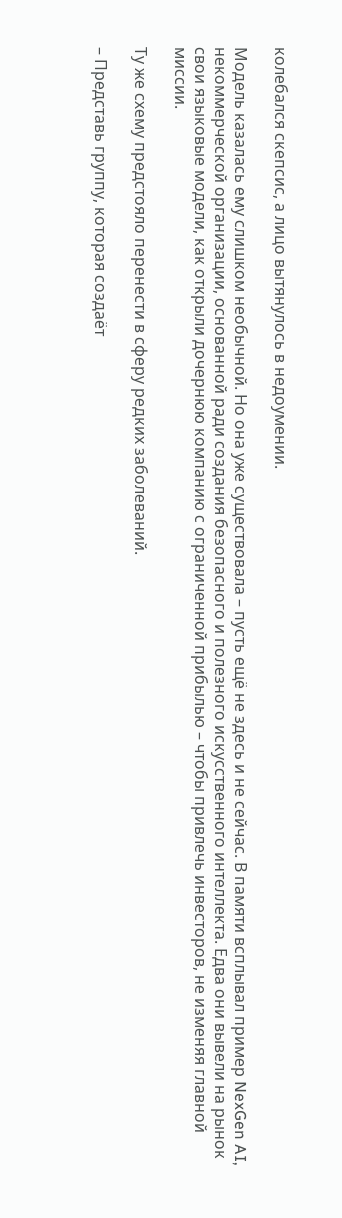колебался скепсис, а лицо вытянулось в недоумении.

Модель казалась ему слишком необычной. Но она уже существовала – пусть ещё не здесь и не сейчас. В памяти всплывал пример NexGen AI, некоммерческой организации, основанной ради создания безопасного и полезного искусственного интеллекта. Едва они вывели на рынок свои языковые модели, как открыли дочернюю компанию с ограниченной прибылью – чтобы привлечь инвесторов, не изменяя главной миссии.

Ту же схему предстояло перенести в сферу редких заболеваний.

– Представь группу, которая создаёт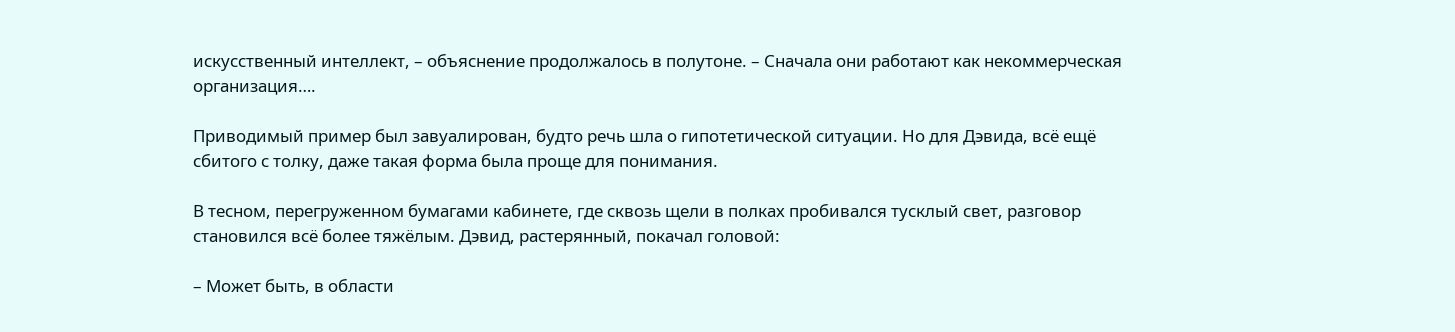искусственный интеллект, – объяснение продолжалось в полутоне. – Сначала они работают как некоммерческая организация….

Приводимый пример был завуалирован, будто речь шла о гипотетической ситуации. Но для Дэвида, всё ещё сбитого с толку, даже такая форма была проще для понимания.

В тесном, перегруженном бумагами кабинете, где сквозь щели в полках пробивался тусклый свет, разговор становился всё более тяжёлым. Дэвид, растерянный, покачал головой:

– Может быть, в области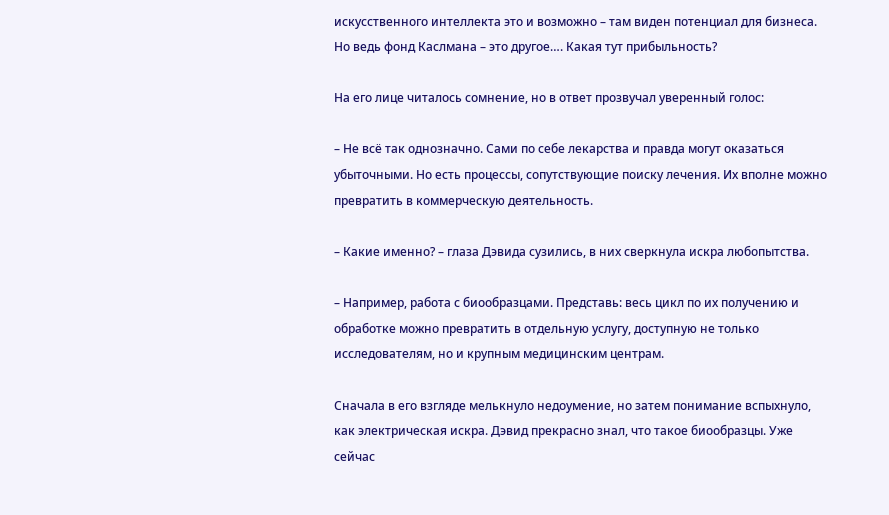искусственного интеллекта это и возможно – там виден потенциал для бизнеса. Но ведь фонд Каслмана – это другое…. Какая тут прибыльность?

На его лице читалось сомнение, но в ответ прозвучал уверенный голос:

– Не всё так однозначно. Сами по себе лекарства и правда могут оказаться убыточными. Но есть процессы, сопутствующие поиску лечения. Их вполне можно превратить в коммерческую деятельность.

– Какие именно? – глаза Дэвида сузились, в них сверкнула искра любопытства.

– Например, работа с биообразцами. Представь: весь цикл по их получению и обработке можно превратить в отдельную услугу, доступную не только исследователям, но и крупным медицинским центрам.

Сначала в его взгляде мелькнуло недоумение, но затем понимание вспыхнуло, как электрическая искра. Дэвид прекрасно знал, что такое биообразцы. Уже сейчас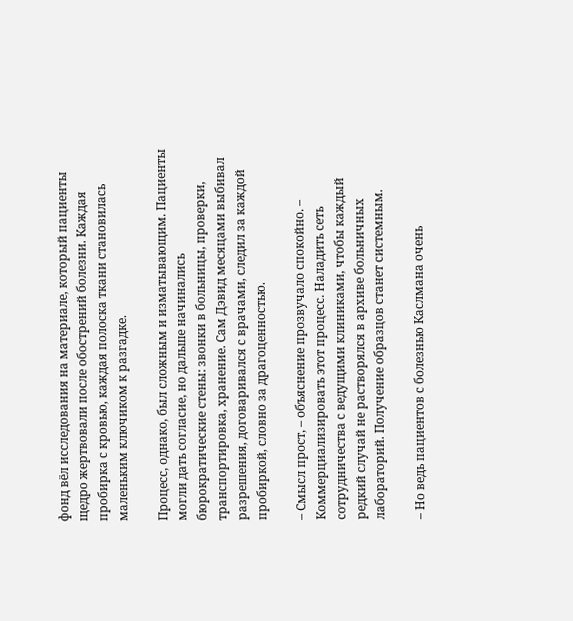фонд вёл исследования на материале, который пациенты щедро жертвовали после обострений болезни. Каждая пробирка с кровью, каждая полоска ткани становилась маленьким ключиком к разгадке.

Процесс, однако, был сложным и изматывающим. Пациенты могли дать согласие, но дальше начинались бюрократические стены: звонки в больницы, проверки, транспортировка, хранение. Сам Дэвид месяцами выбивал разрешения, договаривался с врачами, следил за каждой пробиркой, словно за драгоценностью.

– Смысл прост, – объяснение прозвучало спокойно. – Коммерциализировать этот процесс. Наладить сеть сотрудничества с ведущими клиниками, чтобы каждый редкий случай не растворялся в архиве больничных лабораторий. Получение образцов станет системным.

– Но ведь пациентов с болезнью Каслмана очень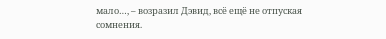мало…, – возразил Дэвид, всё ещё не отпуская сомнения.